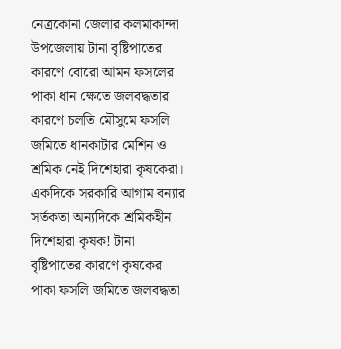নেত্রকোনা জেলার কলমাকান্দা উপজেলায় টানা বৃষ্টিপাতের কারণে বোরো আমন ফসলের পাকা ধান ক্ষেতে জলবদ্ধতার কারণে চলতি মৌসুমে ফসলি জমিতে ধানকাটার মেশিন ও শ্রমিক নেই দিশেহারা কৃষকেরা। একদিকে সরকারি আগাম বন্যার সর্তকতা অন্যদিকে শ্রমিকহীন দিশেহারা কৃষক! টানা বৃষ্টিপাতের কারণে কৃষকের পাকা ফসলি জমিতে জলবদ্ধতা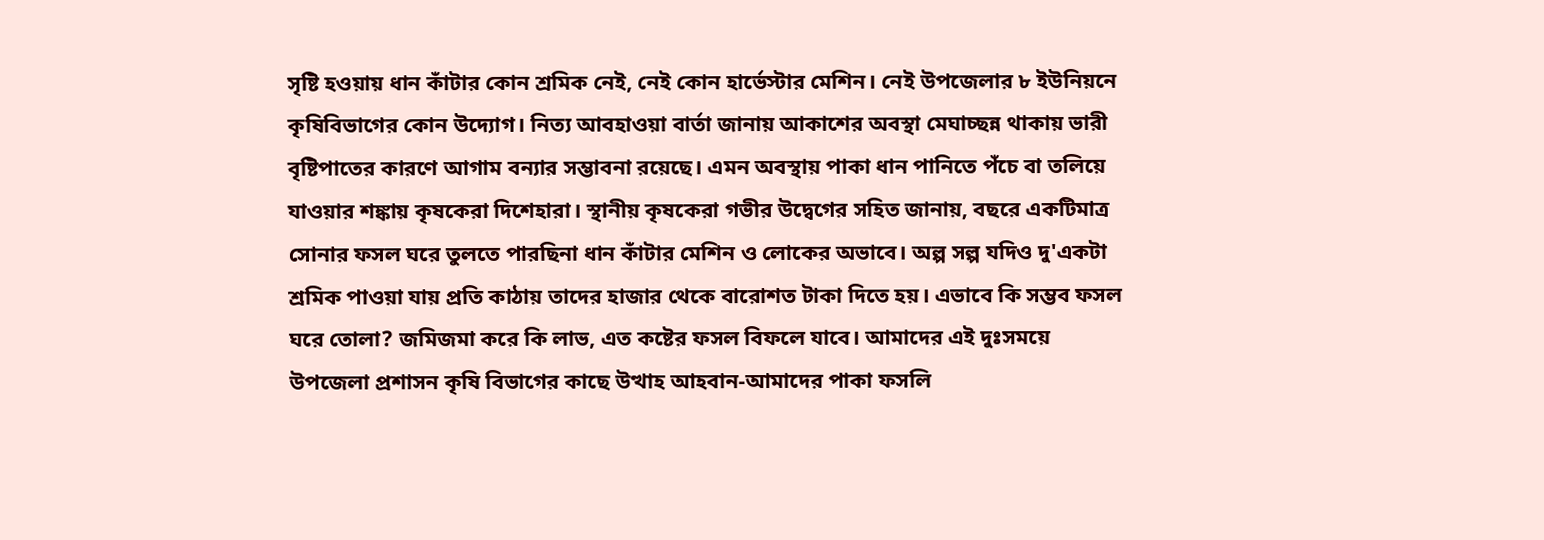সৃষ্টি হওয়ায় ধান কাঁটার কোন শ্রমিক নেই, নেই কোন হার্ভেস্টার মেশিন। নেই উপজেলার ৮ ইউনিয়নে কৃষিবিভাগের কোন উদ্যোগ। নিত্য আবহাওয়া বার্তা জানায় আকাশের অবস্থা মেঘাচ্ছন্ন থাকায় ভারী বৃষ্টিপাতের কারণে আগাম বন্যার সম্ভাবনা রয়েছে। এমন অবস্থায় পাকা ধান পানিতে পঁচে বা তলিয়ে যাওয়ার শঙ্কায় কৃষকেরা দিশেহারা। স্থানীয় কৃষকেরা গভীর উদ্বেগের সহিত জানায়, বছরে একটিমাত্র সোনার ফসল ঘরে তুলতে পারছিনা ধান কাঁটার মেশিন ও লোকের অভাবে। অল্প সল্প যদিও দু'একটা শ্রমিক পাওয়া যায় প্রতি কাঠায় তাদের হাজার থেকে বারোশত টাকা দিতে হয়। এভাবে কি সম্ভব ফসল ঘরে তোলা? জমিজমা করে কি লাভ, এত কষ্টের ফসল বিফলে যাবে। আমাদের এই দুঃসময়ে উপজেলা প্রশাসন কৃষি বিভাগের কাছে উত্থাহ আহবান-আমাদের পাকা ফসলি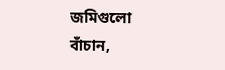জমিগুলো বাঁচান,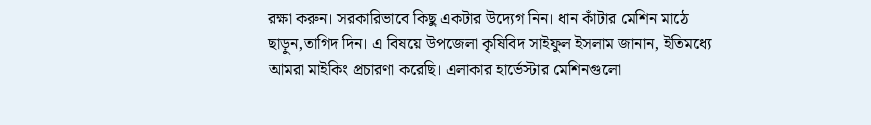রক্ষা করুন। সরকারিভাবে কিছু একটার উদ্যেগ নিন। ধান কাঁটার মেশিন মাঠে ছাড়ুন,তাগিদ দিন। এ বিষয়ে উপজেলা কৃষিবিদ সাইফুল ইসলাম জানান, ইতিমধ্যে আমরা মাইকিং প্রচারণা করেছি। এলাকার হার্ভেস্টার মেশিনগুলো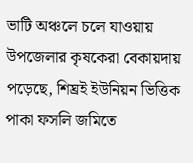ভাটি অঞ্চলে চলে যাওয়ায় উপজেলার কৃষকেরা বেকায়দায় পড়েছে, শিঘ্রই ইউনিয়ন ভিত্তিক পাকা ফসলি জমিতে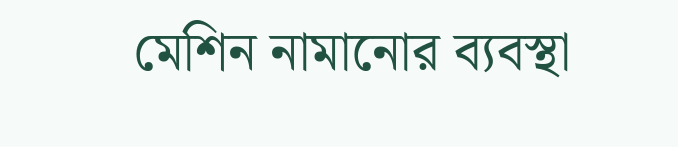মেশিন নামানোর ব্যবস্থা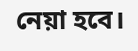নেয়া হবে।